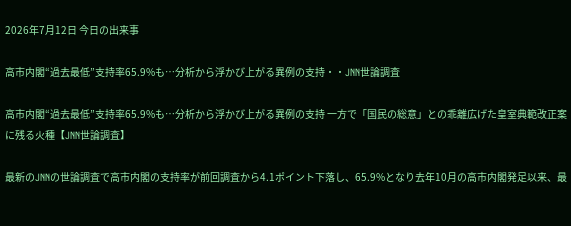2026年7月12日 今日の出来事

高市内閣“過去最低”支持率65.9%も…分析から浮かび上がる異例の支持・・JNN世論調査

高市内閣“過去最低”支持率65.9%も…分析から浮かび上がる異例の支持 一方で「国民の総意」との乖離広げた皇室典範改正案に残る火種【JNN世論調査】

最新のJNNの世論調査で高市内閣の支持率が前回調査から4.1ポイント下落し、65.9%となり去年10月の高市内閣発足以来、最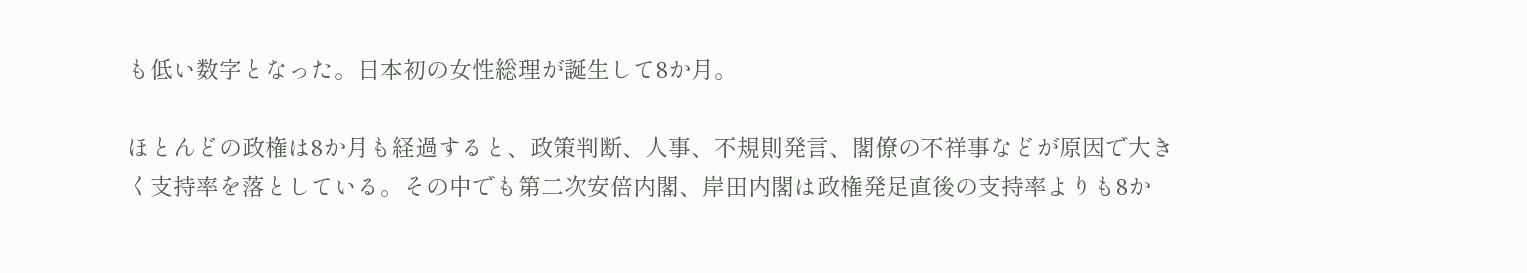も低い数字となった。日本初の女性総理が誕生して8か月。

ほとんどの政権は8か月も経過すると、政策判断、人事、不規則発言、閣僚の不祥事などが原因で大きく支持率を落としている。その中でも第二次安倍内閣、岸田内閣は政権発足直後の支持率よりも8か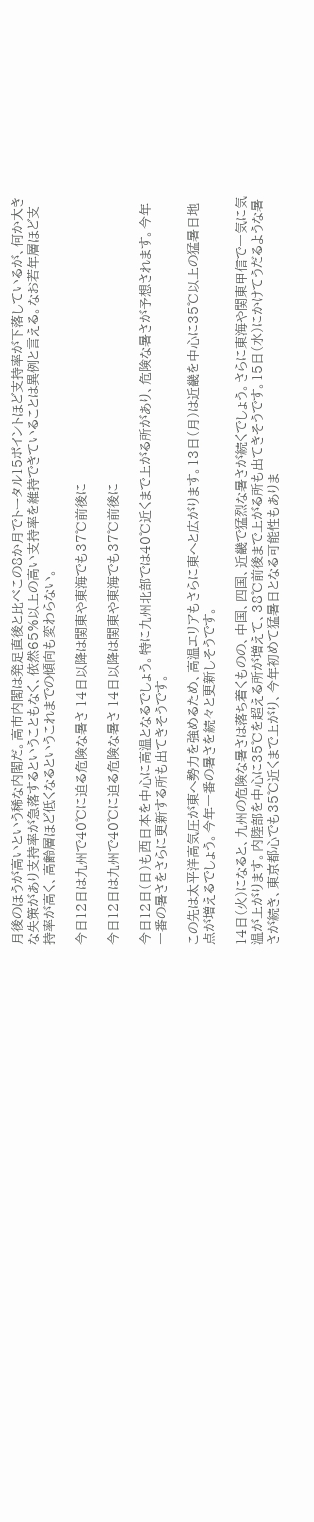月後のほうが高いという稀な内閣だ。高市内閣は発足直後と比べこの8か月でトータル15ポイントほど支持率が下落しているが、何か大きな失策があり支持率が急落するということもなく、依然65%以上の高い支持率を維持できていることは異例と言える。なお若年層ほど支持率が高く、高齢層ほど低くなるというこれまでの傾向も変わらない。

今日12日は九州で40℃に迫る危険な暑さ 14日以降は関東や東海でも37℃前後に

今日12日は九州で40℃に迫る危険な暑さ 14日以降は関東や東海でも37℃前後に

今日12日(日)も西日本を中心に高温となるでしょう。特に九州北部では40℃近くまで上がる所があり、危険な暑さが予想されます。今年一番の暑さをさらに更新する所も出てきそうです。

この先は太平洋高気圧が東へ勢力を強めるため、高温エリアもさらに東へと広がります。13日(月)は近畿を中心に35℃以上の猛暑日地点が増えるでしょう。今年一番の暑さを続々と更新しそうです。

14日(火)になると、九州の危険な暑さは落ち着くものの、中国、四国、近畿で猛烈な暑さが続くでしょう。さらに東海や関東甲信で一気に気温が上がります。内陸部を中心に35℃を超える所が増えて、38℃前後まで上がる所も出てきそうです。15日(水)にかけてうだるような暑さが続き、東京都心でも35℃近くまで上がり、今年初めて猛暑日となる可能性もありま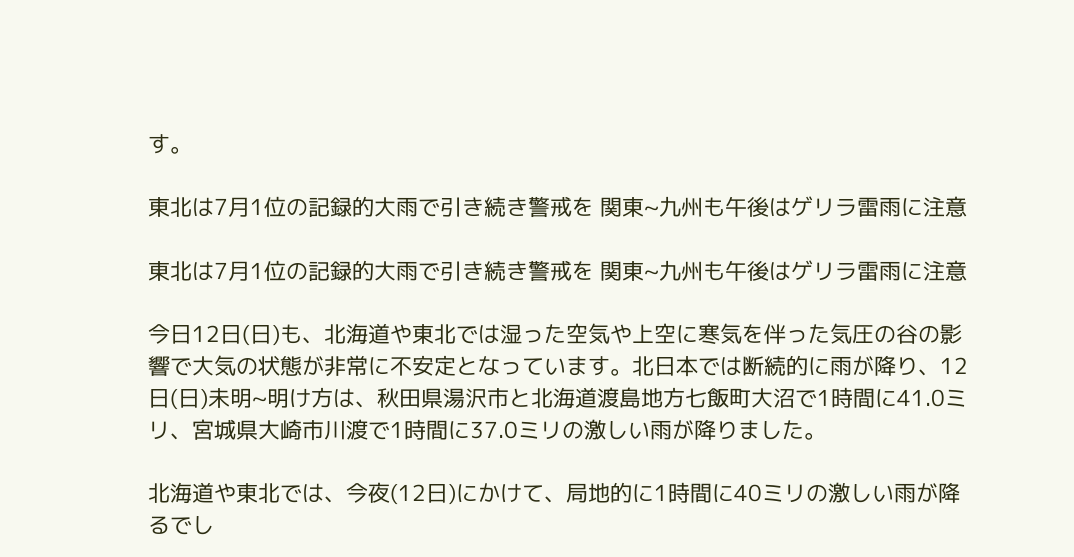す。

東北は7月1位の記録的大雨で引き続き警戒を 関東~九州も午後はゲリラ雷雨に注意

東北は7月1位の記録的大雨で引き続き警戒を 関東~九州も午後はゲリラ雷雨に注意

今日12日(日)も、北海道や東北では湿った空気や上空に寒気を伴った気圧の谷の影響で大気の状態が非常に不安定となっています。北日本では断続的に雨が降り、12日(日)未明~明け方は、秋田県湯沢市と北海道渡島地方七飯町大沼で1時間に41.0ミリ、宮城県大崎市川渡で1時間に37.0ミリの激しい雨が降りました。

北海道や東北では、今夜(12日)にかけて、局地的に1時間に40ミリの激しい雨が降るでし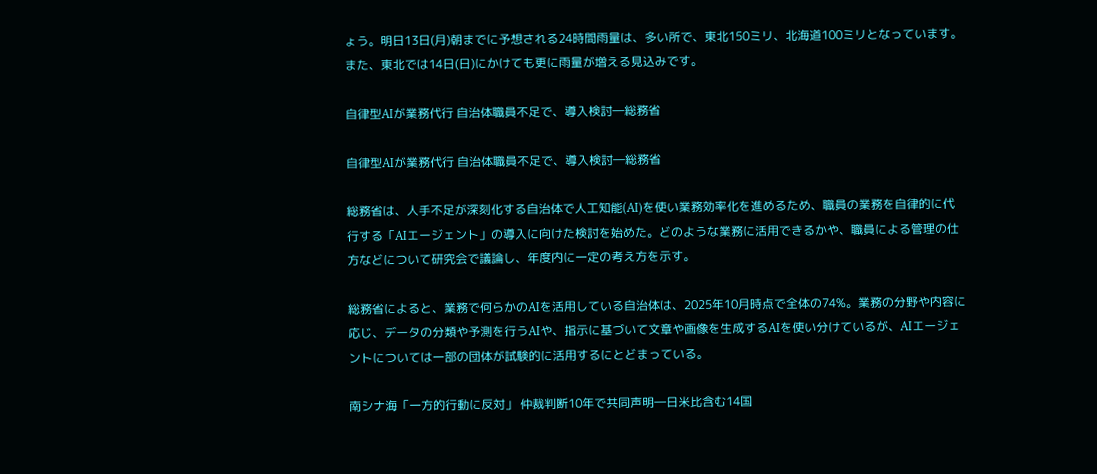ょう。明日13日(月)朝までに予想される24時間雨量は、多い所で、東北150ミリ、北海道100ミリとなっています。また、東北では14日(日)にかけても更に雨量が増える見込みです。

自律型AIが業務代行 自治体職員不足で、導入検討―総務省

自律型AIが業務代行 自治体職員不足で、導入検討―総務省

総務省は、人手不足が深刻化する自治体で人工知能(AI)を使い業務効率化を進めるため、職員の業務を自律的に代行する「AIエージェント」の導入に向けた検討を始めた。どのような業務に活用できるかや、職員による管理の仕方などについて研究会で議論し、年度内に一定の考え方を示す。

総務省によると、業務で何らかのAIを活用している自治体は、2025年10月時点で全体の74%。業務の分野や内容に応じ、データの分類や予測を行うAIや、指示に基づいて文章や画像を生成するAIを使い分けているが、AIエージェントについては一部の団体が試験的に活用するにとどまっている。

南シナ海「一方的行動に反対」 仲裁判断10年で共同声明―日米比含む14国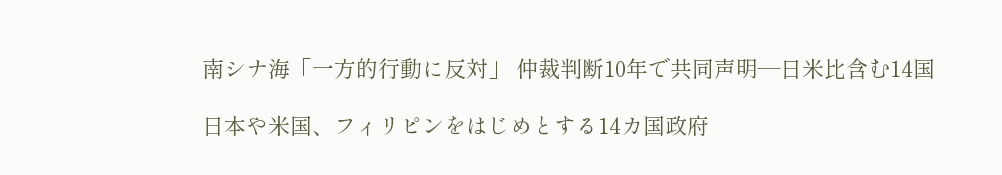南シナ海「一方的行動に反対」 仲裁判断10年で共同声明―日米比含む14国

日本や米国、フィリピンをはじめとする14カ国政府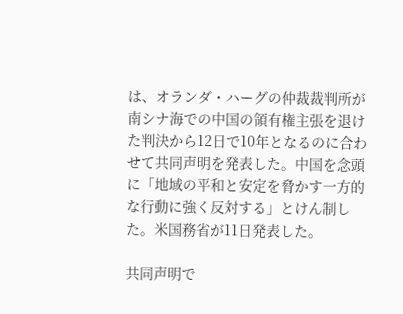は、オランダ・ハーグの仲裁裁判所が南シナ海での中国の領有権主張を退けた判決から12日で10年となるのに合わせて共同声明を発表した。中国を念頭に「地域の平和と安定を脅かす一方的な行動に強く反対する」とけん制した。米国務省が11日発表した。

共同声明で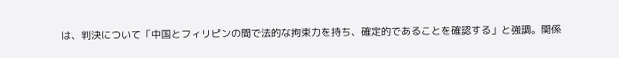は、判決について「中国とフィリピンの間で法的な拘束力を持ち、確定的であることを確認する」と強調。関係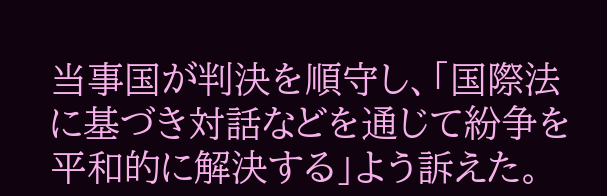当事国が判決を順守し、「国際法に基づき対話などを通じて紛争を平和的に解決する」よう訴えた。